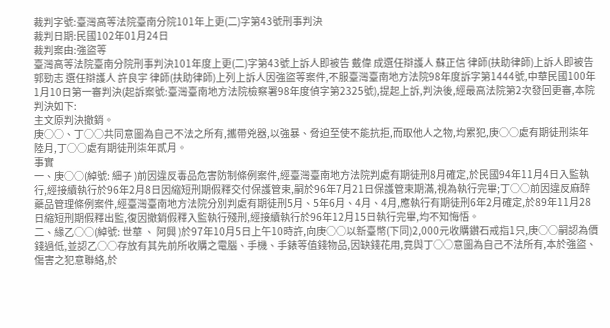裁判字號:臺灣高等法院臺南分院101年上更(二)字第43號刑事判決
裁判日期:民國102年01月24日
裁判案由:強盜等
臺灣高等法院臺南分院刑事判決101年度上更(二)字第43號上訴人即被告 戴偉 成選任辯護人 蘇正信 律師(扶助律師)上訴人即被告 郭勁志 選任辯護人 許良宇 律師(扶助律師)上列上訴人因強盜等案件,不服臺灣臺南地方法院98年度訴字第1444號,中華民國100年1月10日第一審判決(起訴案號:臺灣臺南地方法院檢察署98年度偵字第2325號),提起上訴,判決後,經最高法院第2次發回更審,本院判決如下:
主文原判決撤銷。
庚○○、丁○○共同意圖為自己不法之所有,攜帶兇器,以強暴、脅迫至使不能抗拒,而取他人之物,均累犯,庚○○處有期徒刑柒年陸月,丁○○處有期徒刑柒年貳月。
事實
一、庚○○(綽號: 細子 )前因違反毒品危害防制條例案件,經臺灣臺南地方法院判處有期徒刑8月確定,於民國94年11月4日入監執行,經接續執行於96年2月8日因縮短刑期假釋交付保護管束,嗣於96年7月21日保護管束期滿,視為執行完畢;丁○○前因違反麻醉藥品管理條例案件,經臺灣臺南地方法院分別判處有期徒刑5月、5年6月、4月、4月,應執行有期徒刑6年2月確定,於89年11月28日縮短刑期假釋出監,復因撤銷假釋入監執行殘刑,經接續執行於96年12月15日執行完畢,均不知悔悟。
二、緣乙○○(綽號: 世華 、 阿興 )於97年10月5日上午10時許,向庚○○以新臺幣(下同)2,000元收購鑽石戒指1只,庚○○嗣認為價錢過低,並認乙○○存放有其先前所收購之電腦、手機、手錶等值錢物品,因缺錢花用,竟與丁○○意圖為自己不法所有,本於強盜、傷害之犯意聯絡,於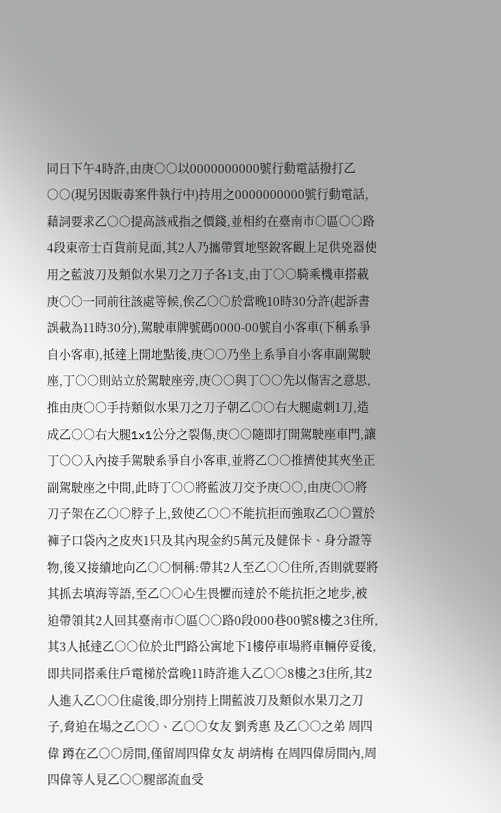同日下午4時許,由庚○○以0000000000號行動電話撥打乙○○(現另因販毒案件執行中)持用之0000000000號行動電話,藉詞要求乙○○提高該戒指之價錢,並相約在臺南市○區○○路4段東帝士百貨前見面,其2人乃攜帶質地堅銳客觀上足供兇器使用之藍波刀及類似水果刀之刀子各1支,由丁○○騎乘機車搭載庚○○一同前往該處等候,俟乙○○於當晚10時30分許(起訴書誤載為11時30分),駕駛車牌號碼0000-00號自小客車(下稱系爭自小客車),抵達上開地點後,庚○○乃坐上系爭自小客車副駕駛座,丁○○則站立於駕駛座旁,庚○○與丁○○先以傷害之意思,推由庚○○手持類似水果刀之刀子朝乙○○右大腿處刺1刀,造成乙○○右大腿1x1公分之裂傷,庚○○隨即打開駕駛座車門,讓丁○○入內接手駕駛系爭自小客車,並將乙○○推擠使其夾坐正副駕駛座之中間,此時丁○○將藍波刀交予庚○○,由庚○○將刀子架在乙○○脖子上,致使乙○○不能抗拒而強取乙○○置於褲子口袋內之皮夾1只及其內現金約5萬元及健保卡、身分證等物,後又接續地向乙○○恫稱:帶其2人至乙○○住所,否則就要將其抓去填海等語,至乙○○心生畏懼而達於不能抗拒之地步,被迫帶領其2人回其臺南市○區○○路0段000巷00號8樓之3住所,其3人抵達乙○○位於北門路公寓地下1樓停車場將車輛停妥後,即共同搭乘住戶電梯於當晚11時許進入乙○○8樓之3住所,其2人進入乙○○住處後,即分別持上開藍波刀及類似水果刀之刀子,脅迫在場之乙○○、乙○○女友 劉秀惠 及乙○○之弟 周四偉 蹲在乙○○房間,僅留周四偉女友 胡靖梅 在周四偉房間內,周四偉等人見乙○○腿部流血受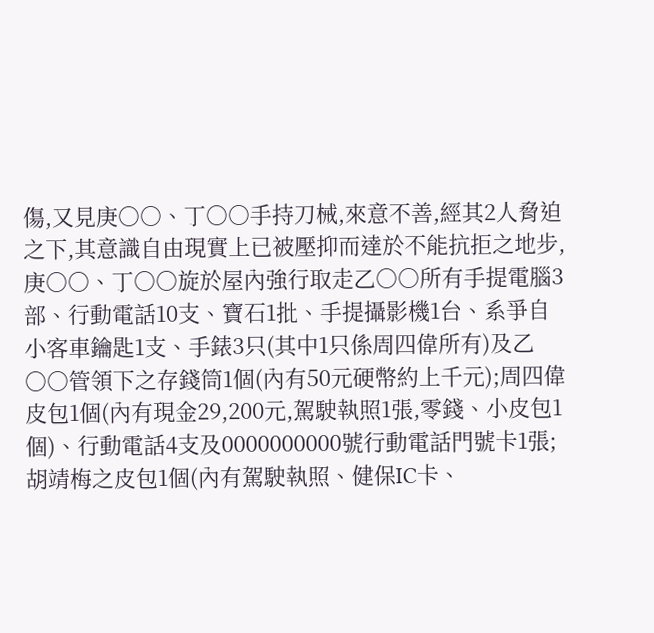傷,又見庚○○、丁○○手持刀械,來意不善,經其2人脅迫之下,其意識自由現實上已被壓抑而達於不能抗拒之地步,庚○○、丁○○旋於屋內強行取走乙○○所有手提電腦3部、行動電話10支、寶石1批、手提攝影機1台、系爭自小客車鑰匙1支、手錶3只(其中1只係周四偉所有)及乙○○管領下之存錢筒1個(內有50元硬幣約上千元);周四偉皮包1個(內有現金29,200元,駕駛執照1張,零錢、小皮包1個)、行動電話4支及0000000000號行動電話門號卡1張;胡靖梅之皮包1個(內有駕駛執照、健保IC卡、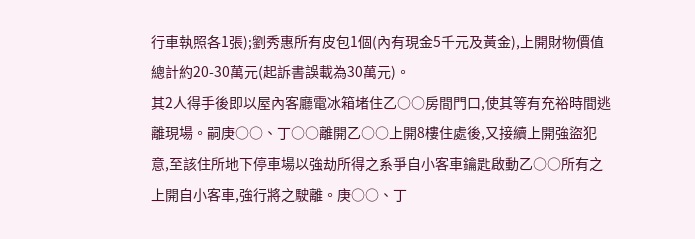行車執照各1張);劉秀惠所有皮包1個(內有現金5千元及黃金),上開財物價值總計約20-30萬元(起訴書誤載為30萬元)。
其2人得手後即以屋內客廳電冰箱堵住乙○○房間門口,使其等有充裕時間逃離現場。嗣庚○○、丁○○離開乙○○上開8樓住處後,又接續上開強盜犯意,至該住所地下停車場以強劫所得之系爭自小客車鑰匙啟動乙○○所有之上開自小客車,強行將之駛離。庚○○、丁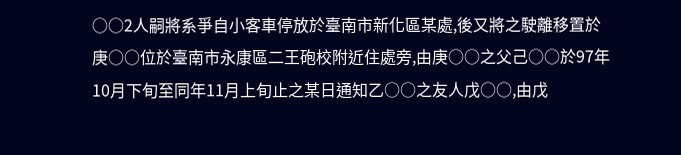○○2人嗣將系爭自小客車停放於臺南市新化區某處,後又將之駛離移置於庚○○位於臺南市永康區二王砲校附近住處旁,由庚○○之父己○○於97年10月下旬至同年11月上旬止之某日通知乙○○之友人戊○○,由戊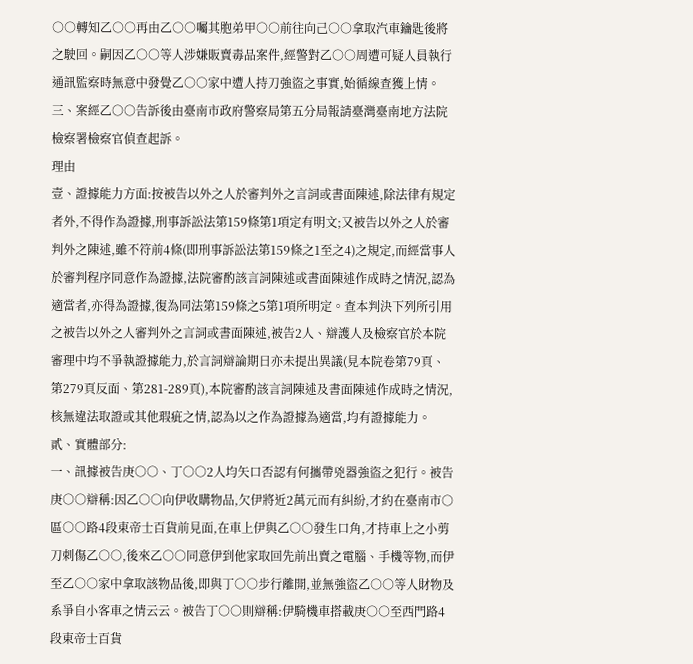○○轉知乙○○再由乙○○囑其胞弟甲○○前往向己○○拿取汽車鑰匙後將之駛回。嗣因乙○○等人涉嫌販賣毒品案件,經警對乙○○周遭可疑人員執行通訊監察時無意中發覺乙○○家中遭人持刀強盜之事實,始循線查獲上情。
三、案經乙○○告訴後由臺南市政府警察局第五分局報請臺灣臺南地方法院檢察署檢察官偵查起訴。
理由
壹、證據能力方面:按被告以外之人於審判外之言詞或書面陳述,除法律有規定者外,不得作為證據,刑事訴訟法第159條第1項定有明文;又被告以外之人於審判外之陳述,雖不符前4條(即刑事訴訟法第159條之1至之4)之規定,而經當事人於審判程序同意作為證據,法院審酌該言詞陳述或書面陳述作成時之情況,認為適當者,亦得為證據,復為同法第159條之5第1項所明定。查本判決下列所引用之被告以外之人審判外之言詞或書面陳述,被告2人、辯護人及檢察官於本院審理中均不爭執證據能力,於言詞辯論期日亦未提出異議(見本院卷第79頁、第279頁反面、第281-289頁),本院審酌該言詞陳述及書面陳述作成時之情況,核無違法取證或其他瑕疵之情,認為以之作為證據為適當,均有證據能力。
貳、實體部分:
一、訊據被告庚○○、丁○○2人均矢口否認有何攜帶兇器強盜之犯行。被告庚○○辯稱:因乙○○向伊收購物品,欠伊將近2萬元而有糾紛,才約在臺南市○區○○路4段東帝士百貨前見面,在車上伊與乙○○發生口角,才持車上之小剪刀刺傷乙○○,後來乙○○同意伊到他家取回先前出賣之電腦、手機等物,而伊至乙○○家中拿取該物品後,即與丁○○步行離開,並無強盜乙○○等人財物及系爭自小客車之情云云。被告丁○○則辯稱:伊騎機車搭載庚○○至西門路4段東帝士百貨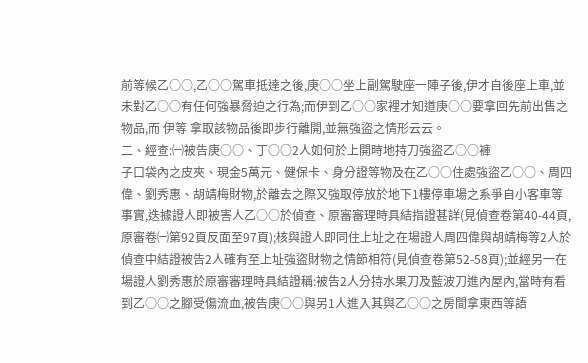前等候乙○○,乙○○駕車抵達之後,庚○○坐上副駕駛座一陣子後,伊才自後座上車,並未對乙○○有任何強暴脅迫之行為;而伊到乙○○家裡才知道庚○○要拿回先前出售之物品,而 伊等 拿取該物品後即步行離開,並無強盜之情形云云。
二、經查:㈠被告庚○○、丁○○2人如何於上開時地持刀強盜乙○○褲
子口袋內之皮夾、現金5萬元、健保卡、身分證等物及在乙○○住處強盜乙○○、周四偉、劉秀惠、胡靖梅財物,於離去之際又強取停放於地下1樓停車場之系爭自小客車等事實,迭據證人即被害人乙○○於偵查、原審審理時具結指證甚詳(見偵查卷第40-44頁,原審卷㈠第92頁反面至97頁);核與證人即同住上址之在場證人周四偉與胡靖梅等2人於偵查中結證被告2人確有至上址強盜財物之情節相符(見偵查卷第52-58頁);並經另一在場證人劉秀惠於原審審理時具結證稱:被告2人分持水果刀及藍波刀進內屋內,當時有看到乙○○之腳受傷流血,被告庚○○與另1人進入其與乙○○之房間拿東西等語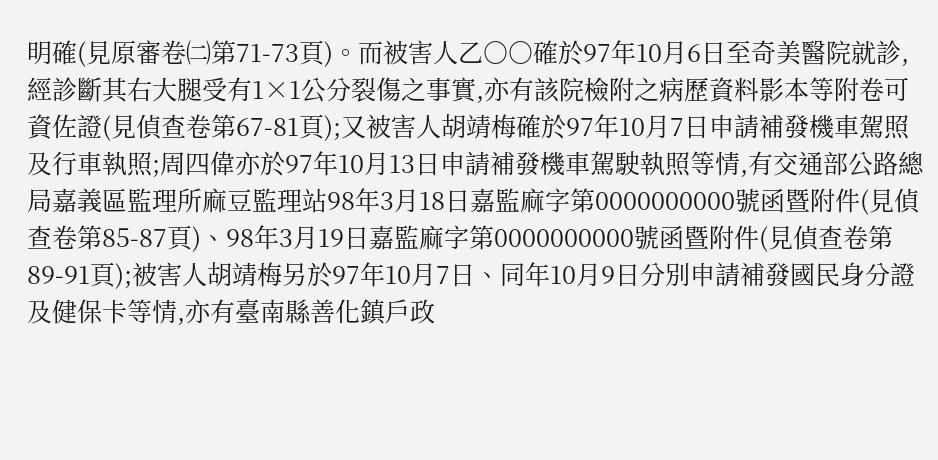明確(見原審卷㈡第71-73頁)。而被害人乙○○確於97年10月6日至奇美醫院就診,經診斷其右大腿受有1×1公分裂傷之事實,亦有該院檢附之病歷資料影本等附卷可資佐證(見偵查卷第67-81頁);又被害人胡靖梅確於97年10月7日申請補發機車駕照及行車執照;周四偉亦於97年10月13日申請補發機車駕駛執照等情,有交通部公路總局嘉義區監理所麻豆監理站98年3月18日嘉監麻字第0000000000號函暨附件(見偵查卷第85-87頁)、98年3月19日嘉監麻字第0000000000號函暨附件(見偵查卷第89-91頁);被害人胡靖梅另於97年10月7日、同年10月9日分別申請補發國民身分證及健保卡等情,亦有臺南縣善化鎮戶政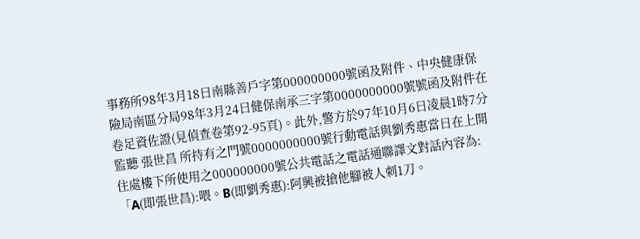事務所98年3月18日南縣善戶字第000000000號函及附件、中央健康保險局南區分局98年3月24日健保南承三字第0000000000號號函及附件在卷足資佐證(見偵查卷第92-95頁)。此外,警方於97年10月6日凌晨1時7分監聽 張世昌 所持有之門號0000000000號行動電話與劉秀惠當日在上開住處樓下所使用之000000000號公共電話之電話通聯譯文對話內容為:「A(即張世昌):喂。B(即劉秀惠):阿興被搶他腳被人刺1刀。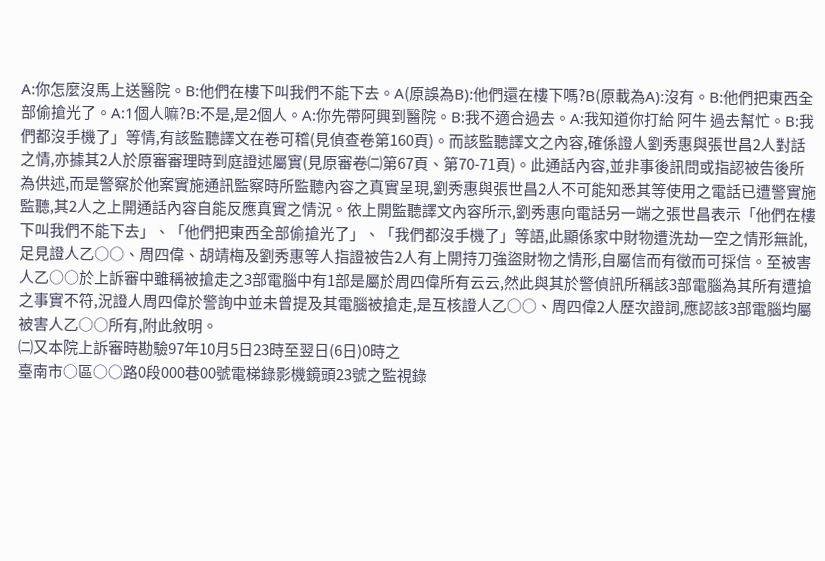A:你怎麼沒馬上送醫院。B:他們在樓下叫我們不能下去。A(原誤為B):他們還在樓下嗎?B(原載為A):沒有。B:他們把東西全部偷搶光了。A:1個人嘛?B:不是,是2個人。A:你先帶阿興到醫院。B:我不適合過去。A:我知道你打給 阿牛 過去幫忙。B:我們都沒手機了」等情,有該監聽譯文在卷可稽(見偵查卷第160頁)。而該監聽譯文之內容,確係證人劉秀惠與張世昌2人對話之情,亦據其2人於原審審理時到庭證述屬實(見原審卷㈡第67頁、第70-71頁)。此通話內容,並非事後訊問或指認被告後所為供述,而是警察於他案實施通訊監察時所監聽內容之真實呈現,劉秀惠與張世昌2人不可能知悉其等使用之電話已遭警實施監聽,其2人之上開通話內容自能反應真實之情況。依上開監聽譯文內容所示,劉秀惠向電話另一端之張世昌表示「他們在樓下叫我們不能下去」、「他們把東西全部偷搶光了」、「我們都沒手機了」等語,此顯係家中財物遭洗劫一空之情形無訛,足見證人乙○○、周四偉、胡靖梅及劉秀惠等人指證被告2人有上開持刀強盜財物之情形,自屬信而有徵而可採信。至被害人乙○○於上訴審中雖稱被搶走之3部電腦中有1部是屬於周四偉所有云云,然此與其於警偵訊所稱該3部電腦為其所有遭搶之事實不符,況證人周四偉於警詢中並未曾提及其電腦被搶走,是互核證人乙○○、周四偉2人歷次證詞,應認該3部電腦均屬被害人乙○○所有,附此敘明。
㈡又本院上訴審時勘驗97年10月5日23時至翌日(6日)0時之
臺南市○區○○路0段000巷00號電梯錄影機鏡頭23號之監視錄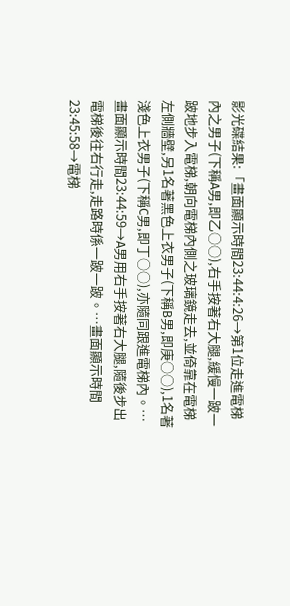影光碟結果:「畫面顯示時間23:44:4:26→第1位走進電梯內之男子(下稱A男,即乙○○),右手按著右大腿,緩慢一跛一跛地步入電梯,朝向電梯內側之玻璃鏡走去,並倚靠在電梯左側牆壁,另1名著黑色上衣男子(下稱B男,即庚○○),1名著淺色上衣男子(下稱C男,即丁○○),亦隨同跟進電梯內。…畫面顯示時間23:44:59→A男用右手按著右大腿,隨後步出電梯後往右行走,走路時係一跛一跛。…畫面顯示時間23:45:58→電梯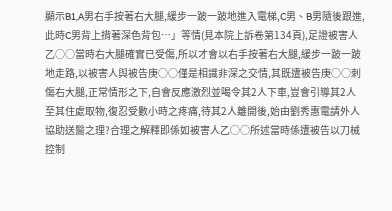顯示B1,A男右手按著右大腿,緩步一跛一跛地進入電梯,C男、B男隨後跟進,此時C男背上揹著深色背包…」等情(見本院上訴卷第134頁),足證被害人乙○○當時右大腿確實已受傷,所以才會以右手按著右大腿,緩步一跛一跛地走路,以被害人與被告庚○○僅是相識非深之交情,其既遭被告庚○○刺傷右大腿,正常情形之下,自會反應激烈並喝令其2人下車,豈會引導其2人至其住處取物,復忍受數小時之疼痛,待其2人離開後,始由劉秀惠電請外人協助送醫之理?合理之解釋即係如被害人乙○○所述當時係遭被告以刀械控制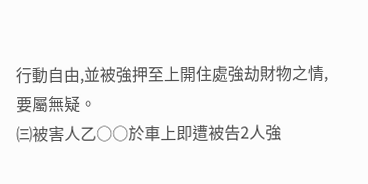行動自由,並被強押至上開住處強劫財物之情,要屬無疑。
㈢被害人乙○○於車上即遭被告2人強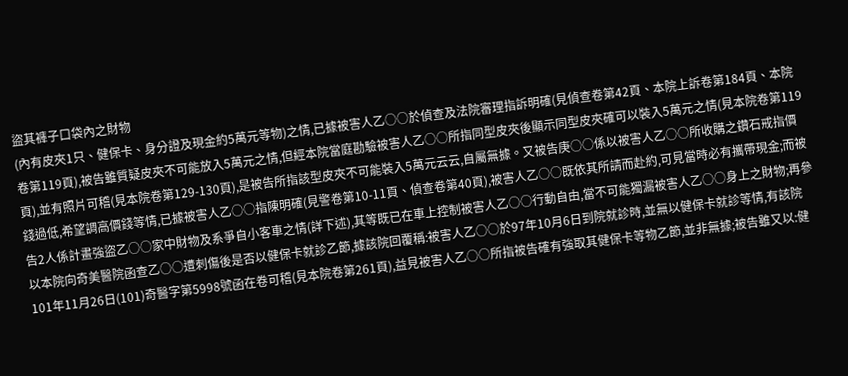盜其褲子口袋內之財物
(內有皮夾1只、健保卡、身分證及現金約5萬元等物)之情,已據被害人乙○○於偵查及法院審理指訴明確(見偵查卷第42頁、本院上訴卷第184頁、本院卷第119頁),被告雖質疑皮夾不可能放入5萬元之情,但經本院當庭勘驗被害人乙○○所指同型皮夾後顯示同型皮夾確可以裝入5萬元之情(見本院卷第119頁),並有照片可稽(見本院卷第129-130頁),是被告所指該型皮夾不可能裝入5萬元云云,自屬無據。又被告庚○○係以被害人乙○○所收購之鑽石戒指價錢過低,希望調高價錢等情,已據被害人乙○○指陳明確(見警卷第10-11頁、偵查卷第40頁),被害人乙○○既依其所請而赴約,可見當時必有攜帶現金;而被告2人係計畫強盜乙○○家中財物及系爭自小客車之情(詳下述),其等既已在車上控制被害人乙○○行動自由,當不可能獨漏被害人乙○○身上之財物;再參以本院向奇美醫院函查乙○○遭刺傷後是否以健保卡就診乙節,據該院回覆稱:被害人乙○○於97年10月6日到院就診時,並無以健保卡就診等情,有該院101年11月26日(101)奇醫字第5998號函在卷可稽(見本院卷第261頁),益見被害人乙○○所指被告確有強取其健保卡等物乙節,並非無據;被告雖又以:健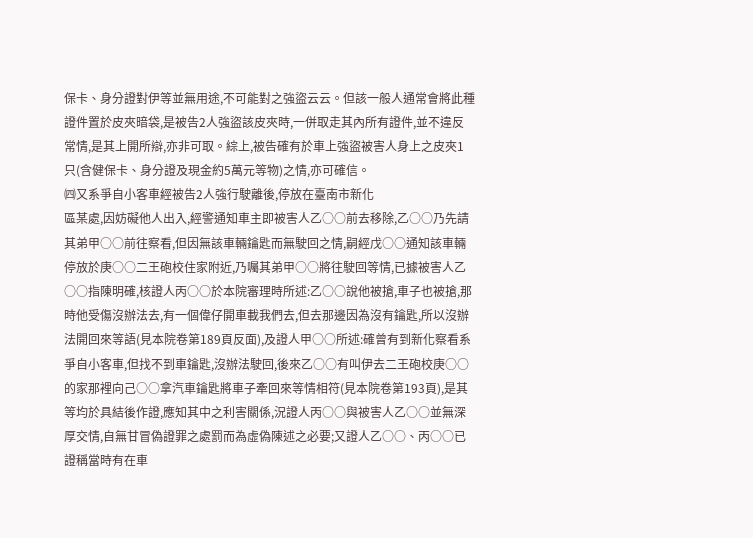保卡、身分證對伊等並無用途,不可能對之強盜云云。但該一般人通常會將此種證件置於皮夾暗袋,是被告2人強盜該皮夾時,一併取走其內所有證件,並不違反常情,是其上開所辯,亦非可取。綜上,被告確有於車上強盜被害人身上之皮夾1只(含健保卡、身分證及現金約5萬元等物)之情,亦可確信。
㈣又系爭自小客車經被告2人強行駛離後,停放在臺南市新化
區某處,因妨礙他人出入,經警通知車主即被害人乙○○前去移除,乙○○乃先請其弟甲○○前往察看,但因無該車輛鑰匙而無駛回之情,嗣經戊○○通知該車輛停放於庚○○二王砲校住家附近,乃囑其弟甲○○將往駛回等情,已據被害人乙○○指陳明確,核證人丙○○於本院審理時所述:乙○○說他被搶,車子也被搶,那時他受傷沒辦法去,有一個偉仔開車載我們去,但去那邊因為沒有鑰匙,所以沒辦法開回來等語(見本院卷第189頁反面),及證人甲○○所述:確曾有到新化察看系爭自小客車,但找不到車鑰匙,沒辦法駛回,後來乙○○有叫伊去二王砲校庚○○的家那裡向己○○拿汽車鑰匙將車子牽回來等情相符(見本院卷第193頁),是其等均於具結後作證,應知其中之利害關係,況證人丙○○與被害人乙○○並無深厚交情,自無甘冒偽證罪之處罰而為虛偽陳述之必要;又證人乙○○、丙○○已證稱當時有在車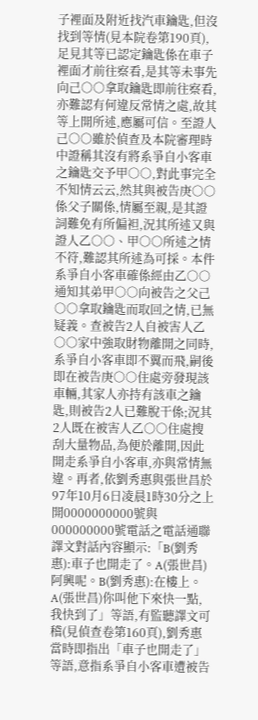子裡面及附近找汽車鑰匙,但沒找到等情(見本院卷第190頁),足見其等已認定鑰匙係在車子裡面才前往察看,是其等未事先向己○○拿取鑰匙即前往察看,亦難認有何違反常情之處,故其等上開所述,應屬可信。至證人己○○雖於偵查及本院審理時中證稱其沒有將系爭自小客車之鑰匙交予甲○○,對此事完全不知情云云,然其與被告庚○○係父子關係,情屬至親,是其證詞難免有所偏袒,況其所述又與證人乙○○、甲○○所述之情不符,難認其所述為可採。本件系爭自小客車確係經由乙○○通知其弟甲○○向被告之父己○○拿取鑰匙而取回之情,已無疑義。查被告2人自被害人乙○○家中強取財物離開之同時,系爭自小客車即不翼而飛,嗣後即在被告庚○○住處旁發現該車輛,其家人亦持有該車之鑰匙,則被告2人已難脫干係;況其2人既在被害人乙○○住處搜刮大量物品,為便於離開,因此開走系爭自小客車,亦與常情無違。再者,依劉秀惠與張世昌於97年10月6日凌晨1時30分之上開0000000000號與000000000號電話之電話通聯譯文對話內容顯示:「B(劉秀惠):車子也開走了。A(張世昌)阿興呢。B(劉秀惠):在樓上。A(張世昌)你叫他下來快一點,我快到了」等語,有監聽譯文可稽(見偵查卷第160頁),劉秀惠當時即指出「車子也開走了」等語,意指系爭自小客車遭被告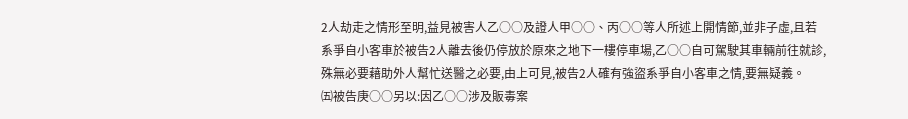2人劫走之情形至明,益見被害人乙○○及證人甲○○、丙○○等人所述上開情節,並非子虛,且若系爭自小客車於被告2人離去後仍停放於原來之地下一樓停車場,乙○○自可駕駛其車輛前往就診,殊無必要藉助外人幫忙送醫之必要,由上可見,被告2人確有強盜系爭自小客車之情,要無疑義。
㈤被告庚○○另以:因乙○○涉及販毒案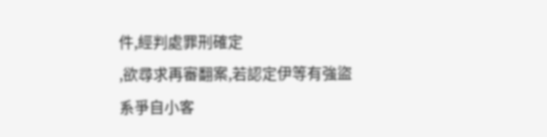件,經判處罪刑確定
,欲尋求再審翻案,若認定伊等有強盜系爭自小客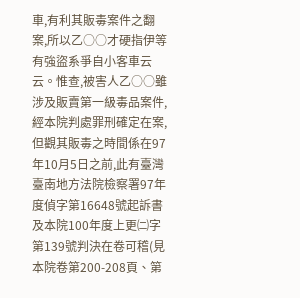車,有利其販毒案件之翻案,所以乙○○才硬指伊等有強盜系爭自小客車云云。惟查,被害人乙○○雖涉及販賣第一級毒品案件,經本院判處罪刑確定在案,但觀其販毒之時間係在97年10月5日之前,此有臺灣臺南地方法院檢察署97年度偵字第16648號起訴書及本院100年度上更㈡字第139號判決在卷可稽(見本院卷第200-208頁、第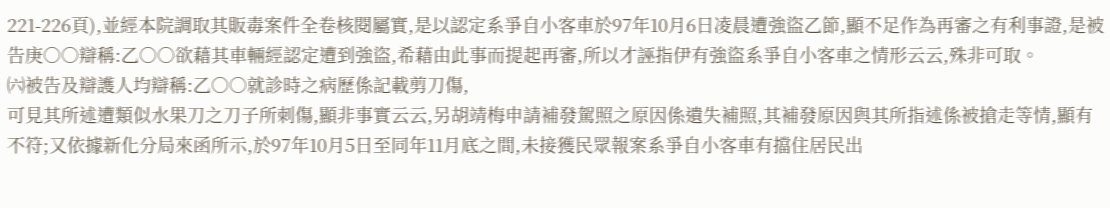221-226頁),並經本院調取其販毒案件全卷核閱屬實,是以認定系爭自小客車於97年10月6日凌晨遭強盜乙節,顯不足作為再審之有利事證,是被告庚○○辯稱:乙○○欲藉其車輛經認定遭到強盜,希藉由此事而提起再審,所以才誣指伊有強盜系爭自小客車之情形云云,殊非可取。
㈥被告及辯護人均辯稱:乙○○就診時之病歷係記載剪刀傷,
可見其所述遭類似水果刀之刀子所刺傷,顯非事實云云,另胡靖梅申請補發駕照之原因係遺失補照,其補發原因與其所指述係被搶走等情,顯有不符;又依據新化分局來函所示,於97年10月5日至同年11月底之間,未接獲民眾報案系爭自小客車有擋住居民出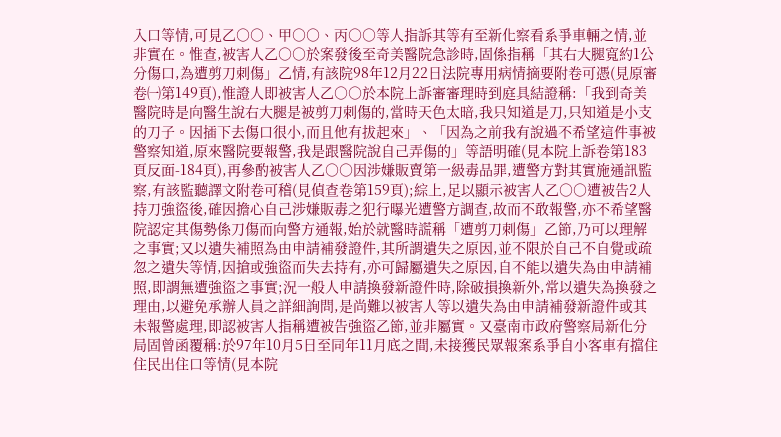入口等情,可見乙○○、甲○○、丙○○等人指訴其等有至新化察看系爭車輛之情,並非實在。惟查,被害人乙○○於案發後至奇美醫院急診時,固係指稱「其右大腿寬約1公分傷口,為遭剪刀刺傷」乙情,有該院98年12月22日法院專用病情摘要附卷可憑(見原審卷㈠第149頁),惟證人即被害人乙○○於本院上訴審審理時到庭具結證稱:「我到奇美醫院時是向醫生說右大腿是被剪刀刺傷的,當時天色太暗,我只知道是刀,只知道是小支的刀子。因插下去傷口很小,而且他有拔起來」、「因為之前我有說過不希望這件事被警察知道,原來醫院要報警,我是跟醫院說自己弄傷的」等語明確(見本院上訴卷第183頁反面-184頁),再參酌被害人乙○○因涉嫌販賣第一級毒品罪,遭警方對其實施通訊監察,有該監聽譯文附卷可稽(見偵查卷第159頁);綜上,足以顯示被害人乙○○遭被告2人持刀強盜後,確因擔心自己涉嫌販毒之犯行曝光遭警方調查,故而不敢報警,亦不希望醫院認定其傷勢係刀傷而向警方通報,始於就醫時謊稱「遭剪刀刺傷」乙節,乃可以理解之事實;又以遺失補照為由申請補發證件,其所謂遺失之原因,並不限於自己不自覺或疏忽之遺失等情,因搶或強盜而失去持有,亦可歸屬遺失之原因,自不能以遺失為由申請補照,即謂無遭強盜之事實;況一般人申請換發新證件時,除破損換新外,常以遺失為換發之理由,以避免承辦人員之詳細詢問,是尚難以被害人等以遺失為由申請補發新證件或其未報警處理,即認被害人指稱遭被告強盜乙節,並非屬實。又臺南市政府警察局新化分局固曾函覆稱:於97年10月5日至同年11月底之間,未接獲民眾報案系爭自小客車有擋住住民出住口等情(見本院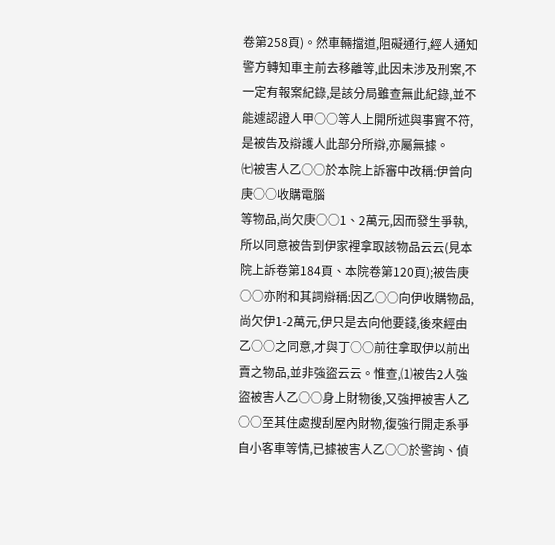卷第258頁)。然車輛擋道,阻礙通行,經人通知警方轉知車主前去移離等,此因未涉及刑案,不一定有報案紀錄,是該分局雖查無此紀錄,並不能遽認證人甲○○等人上開所述與事實不符,是被告及辯護人此部分所辯,亦屬無據。
㈦被害人乙○○於本院上訴審中改稱:伊曾向庚○○收購電腦
等物品,尚欠庚○○1、2萬元,因而發生爭執,所以同意被告到伊家裡拿取該物品云云(見本院上訴卷第184頁、本院卷第120頁);被告庚○○亦附和其詞辯稱:因乙○○向伊收購物品,尚欠伊1-2萬元,伊只是去向他要錢,後來經由乙○○之同意,才與丁○○前往拿取伊以前出賣之物品,並非強盜云云。惟查,⑴被告2人強盜被害人乙○○身上財物後,又強押被害人乙○○至其住處搜刮屋內財物,復強行開走系爭自小客車等情,已據被害人乙○○於警詢、偵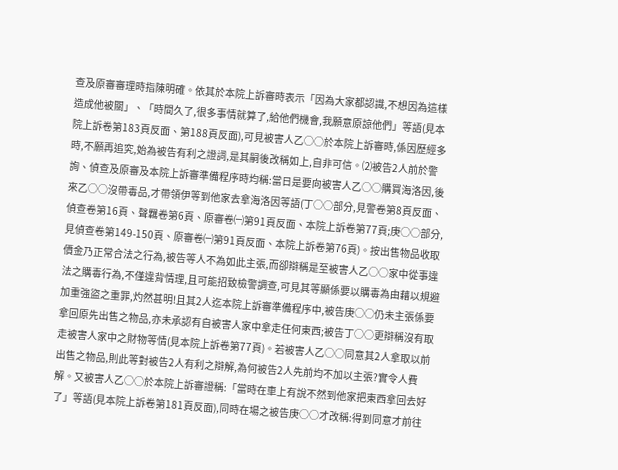查及原審審理時指陳明確。依其於本院上訴審時表示「因為大家都認識,不想因為這樣造成他被關」、「時間久了,很多事情就算了,給他們機會,我願意原諒他們」等語(見本院上訴卷第183頁反面、第188頁反面),可見被害人乙○○於本院上訴審時,係因歷經多時,不願再追究,始為被告有利之證詞,是其嗣後改稱如上,自非可信。⑵被告2人前於警詢、偵查及原審及本院上訴審準備程序時均稱:當日是要向被害人乙○○購買海洛因,後來乙○○沒帶毒品,才帶領伊等到他家去拿海洛因等語(丁○○部分,見警卷第8頁反面、偵查卷第16頁、聲羈卷第6頁、原審卷㈠第91頁反面、本院上訴卷第77頁;庚○○部分,見偵查卷第149-150頁、原審卷㈠第91頁反面、本院上訴卷第76頁)。按出售物品收取價金乃正常合法之行為,被告等人不為如此主張,而卻辯稱是至被害人乙○○家中從事違法之購毒行為,不僅違背情理,且可能招致檢警調查,可見其等顯係要以購毒為由藉以規避加重強盜之重罪,灼然甚明!且其2人迄本院上訴審準備程序中,被告庚○○仍未主張係要拿回原先出售之物品,亦未承認有自被害人家中拿走任何東西;被告丁○○更辯稱沒有取走被害人家中之財物等情(見本院上訴卷第77頁)。若被害人乙○○同意其2人拿取以前出售之物品,則此等對被告2人有利之辯解,為何被告2人先前均不加以主張?實令人費解。又被害人乙○○於本院上訴審證稱:「當時在車上有說不然到他家把東西拿回去好了」等語(見本院上訴卷第181頁反面),同時在場之被告庚○○才改稱:得到同意才前往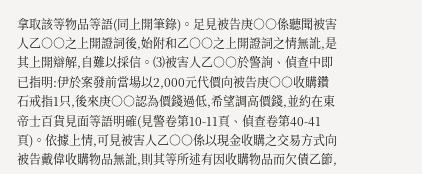拿取該等物品等語(同上開筆錄)。足見被告庚○○係聽聞被害人乙○○之上開證詞後,始附和乙○○之上開證詞之情無訛,是其上開辯解,自難以採信。⑶被害人乙○○於警詢、偵查中即已指明:伊於案發前當場以2,000元代價向被告庚○○收購鑽石戒指1只,後來庚○○認為價錢過低,希望調高價錢,並約在東帝士百貨見面等語明確(見警卷第10-11頁、偵查卷第40-41頁)。依據上情,可見被害人乙○○係以現金收購之交易方式向被告戴偉收購物品無訛,則其等所述有因收購物品而欠債乙節,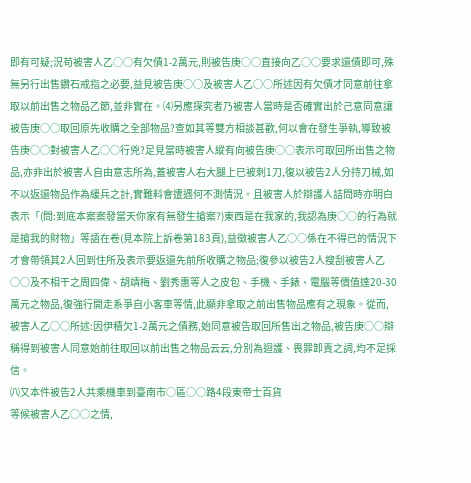即有可疑;況苟被害人乙○○有欠債1-2萬元,則被告庚○○直接向乙○○要求還債即可,殊無另行出售鑽石戒指之必要,益見被告庚○○及被害人乙○○所述因有欠債才同意前往拿取以前出售之物品乙節,並非實在。⑷另應探究者乃被害人當時是否確實出於己意同意讓被告庚○○取回原先收購之全部物品?查如其等雙方相談甚歡,何以會在發生爭執,導致被告庚○○對被害人乙○○行兇?足見當時被害人縱有向被告庚○○表示可取回所出售之物品,亦非出於被害人自由意志所為,蓋被害人右大腿上已被刺1刀,復以被告2人分持刀械,如不以返還物品作為緩兵之計,實難料會遭遇何不測情況。且被害人於辯護人詰問時亦明白表示「(問:到底本案案發當天你家有無發生搶案?)東西是在我家的,我認為庚○○的行為就是搶我的財物」等語在卷(見本院上訴卷第183頁),益徵被害人乙○○係在不得已的情況下才會帶領其2人回到住所及表示要返還先前所收購之物品;復參以被告2人搜刮被害人乙○○及不相干之周四偉、胡靖梅、劉秀惠等人之皮包、手機、手錶、電腦等價值達20-30萬元之物品,復強行開走系爭自小客車等情,此顯非拿取之前出售物品應有之現象。從而,被害人乙○○所述:因伊積欠1-2萬元之債務,始同意被告取回所售出之物品,被告庚○○辯稱得到被害人同意始前往取回以前出售之物品云云,分別為迴護、畏罪卸責之詞,均不足採信。
㈧又本件被告2人共乘機車到臺南市○區○○路4段東帝士百貨
等候被害人乙○○之情,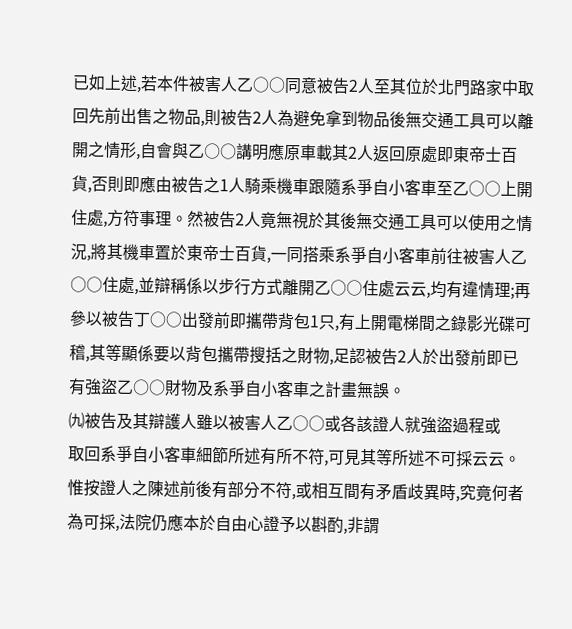已如上述,若本件被害人乙○○同意被告2人至其位於北門路家中取回先前出售之物品,則被告2人為避免拿到物品後無交通工具可以離開之情形,自會與乙○○講明應原車載其2人返回原處即東帝士百貨,否則即應由被告之1人騎乘機車跟隨系爭自小客車至乙○○上開住處,方符事理。然被告2人竟無視於其後無交通工具可以使用之情況,將其機車置於東帝士百貨,一同搭乘系爭自小客車前往被害人乙○○住處,並辯稱係以步行方式離開乙○○住處云云,均有違情理;再參以被告丁○○出發前即攜帶背包1只,有上開電梯間之錄影光碟可稽,其等顯係要以背包攜帶搜括之財物,足認被告2人於出發前即已有強盜乙○○財物及系爭自小客車之計畫無誤。
㈨被告及其辯護人雖以被害人乙○○或各該證人就強盜過程或
取回系爭自小客車細節所述有所不符,可見其等所述不可採云云。惟按證人之陳述前後有部分不符,或相互間有矛盾歧異時,究竟何者為可採,法院仍應本於自由心證予以斟酌,非謂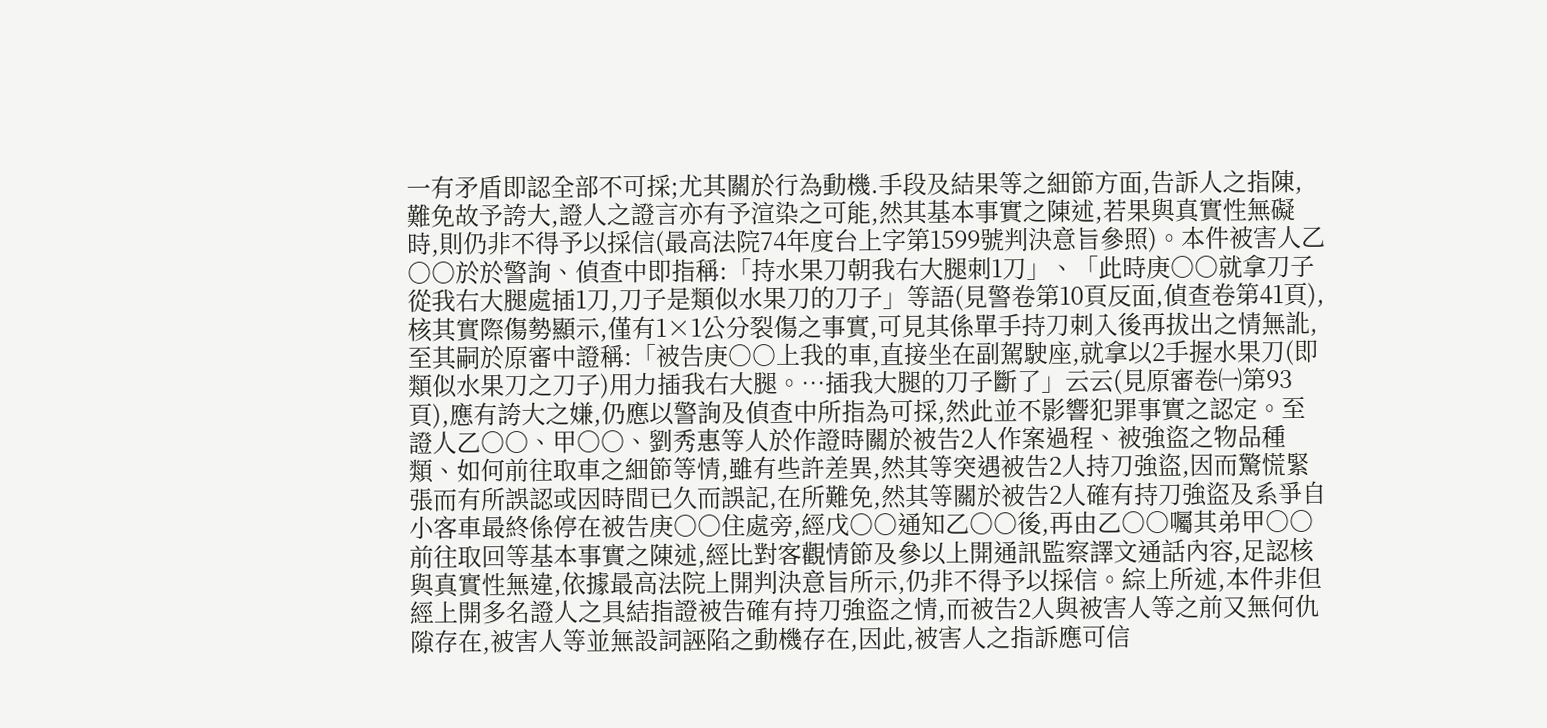一有矛盾即認全部不可採;尤其關於行為動機.手段及結果等之細節方面,告訴人之指陳,難免故予誇大,證人之證言亦有予渲染之可能,然其基本事實之陳述,若果與真實性無礙時,則仍非不得予以採信(最高法院74年度台上字第1599號判決意旨參照)。本件被害人乙○○於於警詢、偵查中即指稱:「持水果刀朝我右大腿刺1刀」、「此時庚○○就拿刀子從我右大腿處插1刀,刀子是類似水果刀的刀子」等語(見警卷第10頁反面,偵查卷第41頁),核其實際傷勢顯示,僅有1×1公分裂傷之事實,可見其係單手持刀刺入後再拔出之情無訛,至其嗣於原審中證稱:「被告庚○○上我的車,直接坐在副駕駛座,就拿以2手握水果刀(即類似水果刀之刀子)用力插我右大腿。…插我大腿的刀子斷了」云云(見原審卷㈠第93頁),應有誇大之嫌,仍應以警詢及偵查中所指為可採,然此並不影響犯罪事實之認定。至證人乙○○、甲○○、劉秀惠等人於作證時關於被告2人作案過程、被強盜之物品種類、如何前往取車之細節等情,雖有些許差異,然其等突遇被告2人持刀強盜,因而驚慌緊張而有所誤認或因時間已久而誤記,在所難免,然其等關於被告2人確有持刀強盜及系爭自小客車最終係停在被告庚○○住處旁,經戊○○通知乙○○後,再由乙○○囑其弟甲○○前往取回等基本事實之陳述,經比對客觀情節及參以上開通訊監察譯文通話內容,足認核與真實性無違,依據最高法院上開判決意旨所示,仍非不得予以採信。綜上所述,本件非但經上開多名證人之具結指證被告確有持刀強盜之情,而被告2人與被害人等之前又無何仇隙存在,被害人等並無設詞誣陷之動機存在,因此,被害人之指訴應可信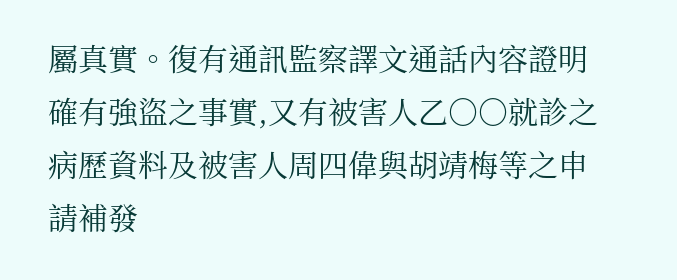屬真實。復有通訊監察譯文通話內容證明確有強盜之事實,又有被害人乙○○就診之病歷資料及被害人周四偉與胡靖梅等之申請補發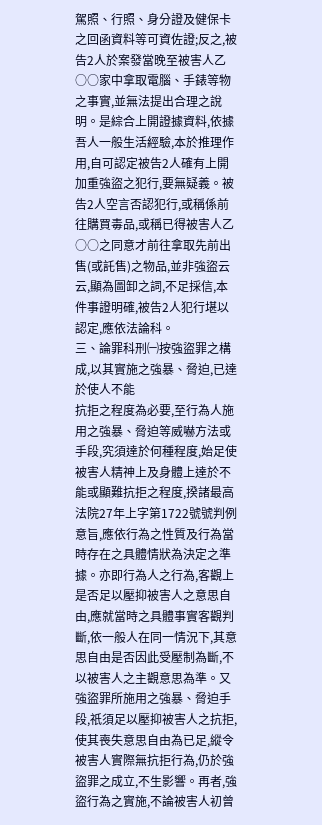駕照、行照、身分證及健保卡之回函資料等可資佐證;反之,被告2人於案發當晚至被害人乙○○家中拿取電腦、手錶等物之事實,並無法提出合理之說明。是綜合上開證據資料,依據吾人一般生活經驗,本於推理作用,自可認定被告2人確有上開加重強盜之犯行,要無疑義。被告2人空言否認犯行,或稱係前往購買毒品,或稱已得被害人乙○○之同意才前往拿取先前出售(或託售)之物品,並非強盜云云,顯為圖卸之詞,不足採信,本件事證明確,被告2人犯行堪以認定,應依法論科。
三、論罪科刑㈠按強盜罪之構成,以其實施之強暴、脅迫,已達於使人不能
抗拒之程度為必要,至行為人施用之強暴、脅迫等威嚇方法或手段,究須達於何種程度,始足使被害人精神上及身體上達於不能或顯難抗拒之程度,揆諸最高法院27年上字第1722號號判例意旨,應依行為之性質及行為當時存在之具體情狀為決定之準據。亦即行為人之行為,客觀上是否足以壓抑被害人之意思自由,應就當時之具體事實客觀判斷,依一般人在同一情況下,其意思自由是否因此受壓制為斷,不以被害人之主觀意思為準。又強盜罪所施用之強暴、脅迫手段,祇須足以壓抑被害人之抗拒,使其喪失意思自由為已足,縱令被害人實際無抗拒行為,仍於強盜罪之成立,不生影響。再者,強盜行為之實施,不論被害人初曾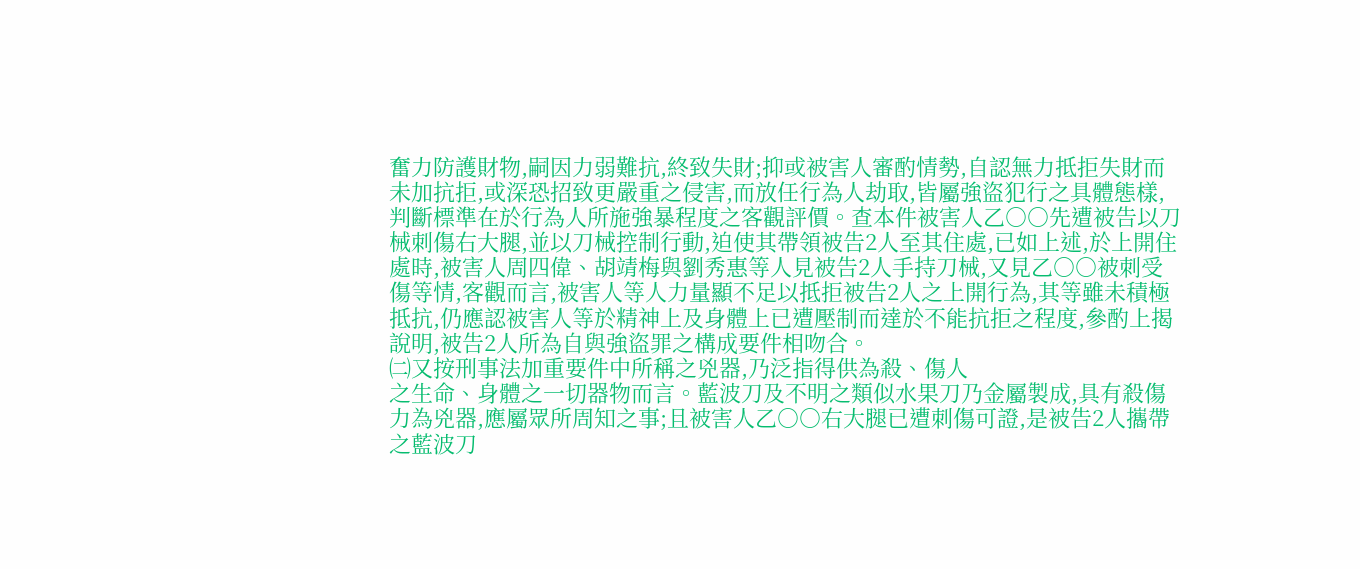奮力防護財物,嗣因力弱難抗,終致失財;抑或被害人審酌情勢,自認無力抵拒失財而未加抗拒,或深恐招致更嚴重之侵害,而放任行為人劫取,皆屬強盜犯行之具體態樣,判斷標準在於行為人所施強暴程度之客觀評價。查本件被害人乙○○先遭被告以刀械刺傷右大腿,並以刀械控制行動,迫使其帶領被告2人至其住處,已如上述,於上開住處時,被害人周四偉、胡靖梅與劉秀惠等人見被告2人手持刀械,又見乙○○被刺受傷等情,客觀而言,被害人等人力量顯不足以抵拒被告2人之上開行為,其等雖未積極抵抗,仍應認被害人等於精神上及身體上已遭壓制而達於不能抗拒之程度,參酌上揭說明,被告2人所為自與強盜罪之構成要件相吻合。
㈡又按刑事法加重要件中所稱之兇器,乃泛指得供為殺、傷人
之生命、身體之一切器物而言。藍波刀及不明之類似水果刀乃金屬製成,具有殺傷力為兇器,應屬眾所周知之事;且被害人乙○○右大腿已遭刺傷可證,是被告2人攜帶之藍波刀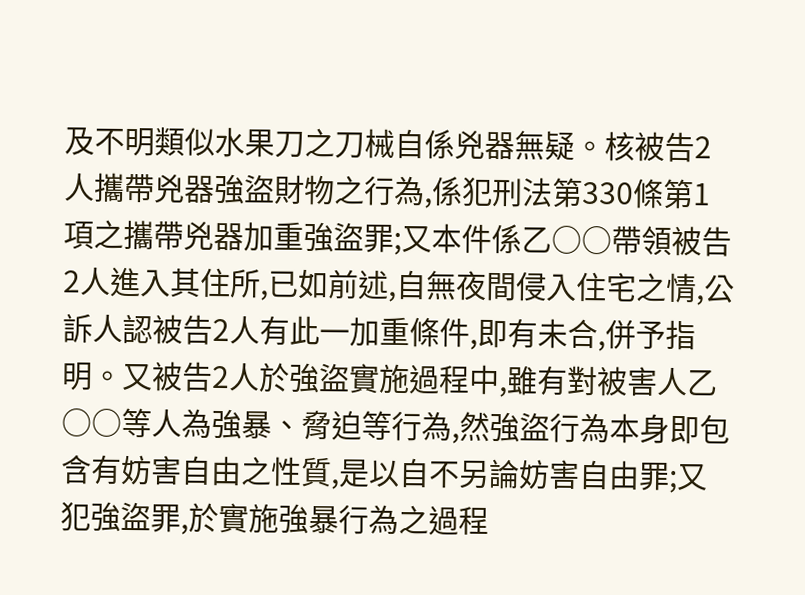及不明類似水果刀之刀械自係兇器無疑。核被告2人攜帶兇器強盜財物之行為,係犯刑法第330條第1項之攜帶兇器加重強盜罪;又本件係乙○○帶領被告2人進入其住所,已如前述,自無夜間侵入住宅之情,公訴人認被告2人有此一加重條件,即有未合,併予指明。又被告2人於強盜實施過程中,雖有對被害人乙○○等人為強暴、脅迫等行為,然強盜行為本身即包含有妨害自由之性質,是以自不另論妨害自由罪;又犯強盜罪,於實施強暴行為之過程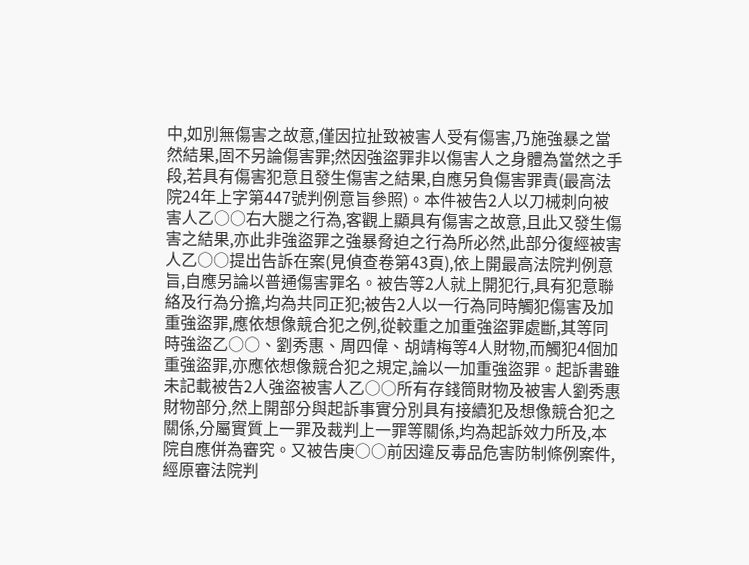中,如別無傷害之故意,僅因拉扯致被害人受有傷害,乃施強暴之當然結果,固不另論傷害罪;然因強盜罪非以傷害人之身體為當然之手段,若具有傷害犯意且發生傷害之結果,自應另負傷害罪責(最高法院24年上字第447號判例意旨參照)。本件被告2人以刀械刺向被害人乙○○右大腿之行為,客觀上顯具有傷害之故意,且此又發生傷害之結果,亦此非強盜罪之強暴脅迫之行為所必然,此部分復經被害人乙○○提出告訴在案(見偵查卷第43頁),依上開最高法院判例意旨,自應另論以普通傷害罪名。被告等2人就上開犯行,具有犯意聯絡及行為分擔,均為共同正犯;被告2人以一行為同時觸犯傷害及加重強盜罪,應依想像競合犯之例,從較重之加重強盜罪處斷,其等同時強盜乙○○、劉秀惠、周四偉、胡靖梅等4人財物,而觸犯4個加重強盜罪,亦應依想像競合犯之規定,論以一加重強盜罪。起訴書雖未記載被告2人強盜被害人乙○○所有存錢筒財物及被害人劉秀惠財物部分,然上開部分與起訴事實分別具有接續犯及想像競合犯之關係,分屬實質上一罪及裁判上一罪等關係,均為起訴效力所及,本院自應併為審究。又被告庚○○前因違反毒品危害防制條例案件,經原審法院判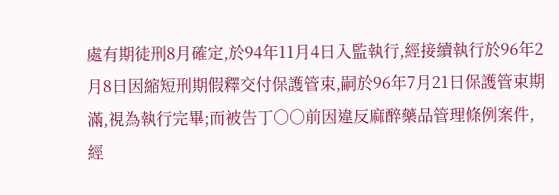處有期徒刑8月確定,於94年11月4日入監執行,經接續執行於96年2月8日因縮短刑期假釋交付保護管束,嗣於96年7月21日保護管束期滿,視為執行完畢;而被告丁○○前因違反麻醉藥品管理條例案件,經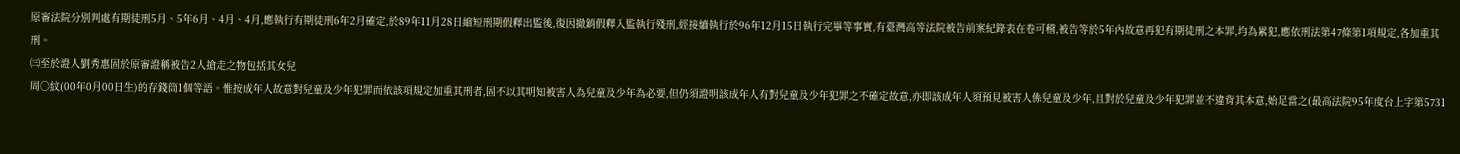原審法院分別判處有期徒刑5月、5年6月、4月、4月,應執行有期徒刑6年2月確定,於89年11月28日縮短刑期假釋出監後,復因撤銷假釋入監執行殘刑,經接續執行於96年12月15日執行完畢等事實,有臺灣高等法院被告前案紀錄表在卷可稽,被告等於5年內故意再犯有期徒刑之本罪,均為累犯,應依刑法第47條第1項規定,各加重其刑。
㈢至於證人劉秀惠固於原審證稱被告2人搶走之物包括其女兒
周○紋(00年0月00日生)的存錢筒1個等語。惟按成年人故意對兒童及少年犯罪而依該項規定加重其刑者,固不以其明知被害人為兒童及少年為必要,但仍須證明該成年人有對兒童及少年犯罪之不確定故意,亦即該成年人須預見被害人係兒童及少年,且對於兒童及少年犯罪並不違背其本意,始足當之(最高法院95年度台上字第5731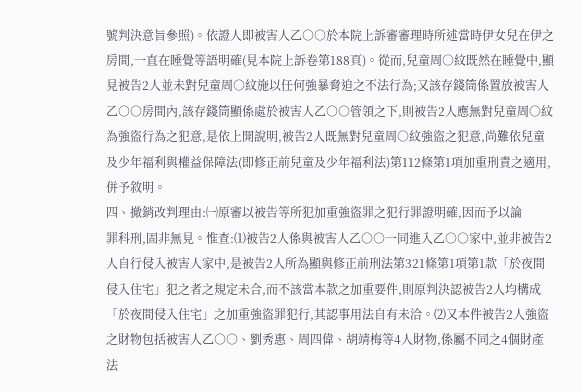號判決意旨參照)。依證人即被害人乙○○於本院上訴審審理時所述當時伊女兒在伊之房間,一直在睡覺等語明確(見本院上訴卷第188頁)。從而,兒童周○紋既然在睡覺中,顯見被告2人並未對兒童周○紋施以任何強暴脅迫之不法行為;又該存錢筒係置放被害人乙○○房間內,該存錢筒顯係處於被害人乙○○管領之下,則被告2人應無對兒童周○紋為強盜行為之犯意,是依上開說明,被告2人既無對兒童周○紋強盜之犯意,尚難依兒童及少年福利與權益保障法(即修正前兒童及少年福利法)第112條第1項加重刑責之適用,併予敘明。
四、撤銷改判理由:㈠原審以被告等所犯加重強盜罪之犯行罪證明確,因而予以論
罪科刑,固非無見。惟查:⑴被告2人係與被害人乙○○一同進入乙○○家中,並非被告2人自行侵入被害人家中,是被告2人所為顯與修正前刑法第321條第1項第1款「於夜間侵入住宅」犯之者之規定未合,而不該當本款之加重要件,則原判決認被告2人均構成「於夜間侵入住宅」之加重強盜罪犯行,其認事用法自有未洽。⑵又本件被告2人強盜之財物包括被害人乙○○、劉秀惠、周四偉、胡靖梅等4人財物,係屬不同之4個財產法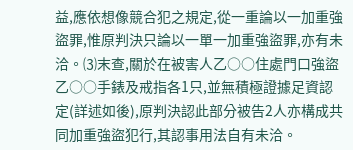益,應依想像競合犯之規定,從一重論以一加重強盜罪,惟原判決只論以一單一加重強盜罪,亦有未洽。⑶末查,關於在被害人乙○○住處門口強盜乙○○手錶及戒指各1只,並無積極證據足資認定(詳述如後),原判決認此部分被告2人亦構成共同加重強盜犯行,其認事用法自有未洽。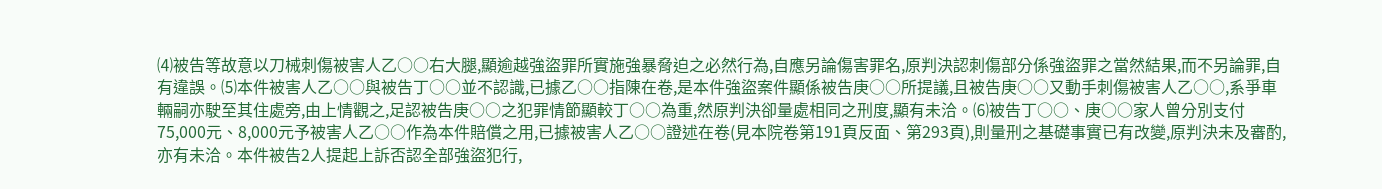⑷被告等故意以刀械刺傷被害人乙○○右大腿,顯逾越強盜罪所實施強暴脅迫之必然行為,自應另論傷害罪名,原判決認刺傷部分係強盜罪之當然結果,而不另論罪,自有違誤。⑸本件被害人乙○○與被告丁○○並不認識,已據乙○○指陳在卷,是本件強盜案件顯係被告庚○○所提議,且被告庚○○又動手刺傷被害人乙○○,系爭車輛嗣亦駛至其住處旁,由上情觀之,足認被告庚○○之犯罪情節顯較丁○○為重,然原判決卻量處相同之刑度,顯有未洽。⑹被告丁○○、庚○○家人曾分別支付75,000元、8,000元予被害人乙○○作為本件賠償之用,已據被害人乙○○證述在卷(見本院卷第191頁反面、第293頁),則量刑之基礎事實已有改變,原判決未及審酌,亦有未洽。本件被告2人提起上訴否認全部強盜犯行,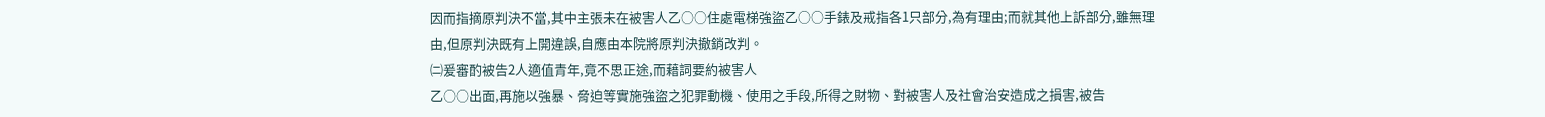因而指摘原判決不當,其中主張未在被害人乙○○住處電梯強盜乙○○手錶及戒指各1只部分,為有理由;而就其他上訴部分,雖無理由,但原判決既有上開違誤,自應由本院將原判決撤銷改判。
㈡爰審酌被告2人適值青年,竟不思正途,而藉詞要約被害人
乙○○出面,再施以強暴、脅迫等實施強盜之犯罪動機、使用之手段,所得之財物、對被害人及社會治安造成之損害,被告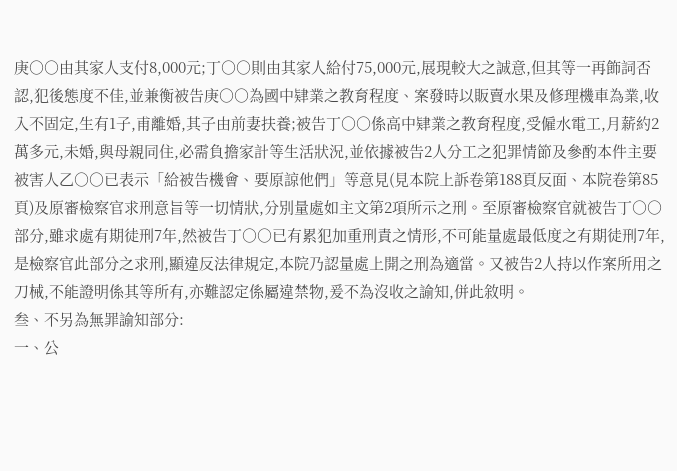庚○○由其家人支付8,000元;丁○○則由其家人給付75,000元,展現較大之誠意,但其等一再飾詞否認,犯後態度不佳,並兼衡被告庚○○為國中肄業之教育程度、案發時以販賣水果及修理機車為業,收入不固定,生有1子,甫離婚,其子由前妻扶養;被告丁○○係高中肄業之教育程度,受僱水電工,月薪約2萬多元,未婚,與母親同住,必需負擔家計等生活狀況,並依據被告2人分工之犯罪情節及參酌本件主要被害人乙○○已表示「給被告機會、要原諒他們」等意見(見本院上訴卷第188頁反面、本院卷第85頁)及原審檢察官求刑意旨等一切情狀,分別量處如主文第2項所示之刑。至原審檢察官就被告丁○○部分,雖求處有期徒刑7年,然被告丁○○已有累犯加重刑責之情形,不可能量處最低度之有期徒刑7年,是檢察官此部分之求刑,顯違反法律規定,本院乃認量處上開之刑為適當。又被告2人持以作案所用之刀械,不能證明係其等所有,亦難認定係屬違禁物,爰不為沒收之諭知,併此敘明。
叁、不另為無罪諭知部分:
一、公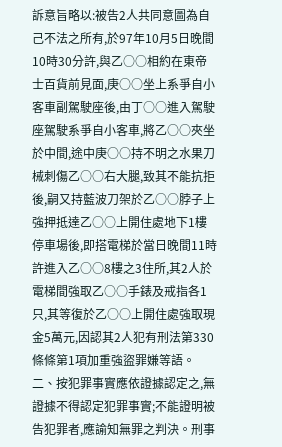訴意旨略以:被告2人共同意圖為自己不法之所有,於97年10月5日晚間10時30分許,與乙○○相約在東帝士百貨前見面,庚○○坐上系爭自小客車副駕駛座後,由丁○○進入駕駛座駕駛系爭自小客車,將乙○○夾坐於中間,途中庚○○持不明之水果刀械刺傷乙○○右大腿,致其不能抗拒後,嗣又持藍波刀架於乙○○脖子上強押抵達乙○○上開住處地下1樓停車場後,即搭電梯於當日晚間11時許進入乙○○8樓之3住所,其2人於電梯間強取乙○○手錶及戒指各1只,其等復於乙○○上開住處強取現金5萬元,因認其2人犯有刑法第330條條第1項加重強盜罪嫌等語。
二、按犯罪事實應依證據認定之,無證據不得認定犯罪事實;不能證明被告犯罪者,應諭知無罪之判決。刑事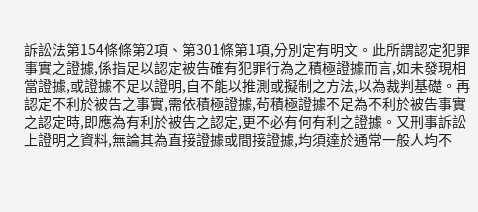訴訟法第154條條第2項、第301條第1項,分別定有明文。此所謂認定犯罪事實之證據,係指足以認定被告確有犯罪行為之積極證據而言,如未發現相當證據,或證據不足以證明,自不能以推測或擬制之方法,以為裁判基礎。再認定不利於被告之事實,需依積極證據,茍積極證據不足為不利於被告事實之認定時,即應為有利於被告之認定,更不必有何有利之證據。又刑事訴訟上證明之資料,無論其為直接證據或間接證據,均須達於通常一般人均不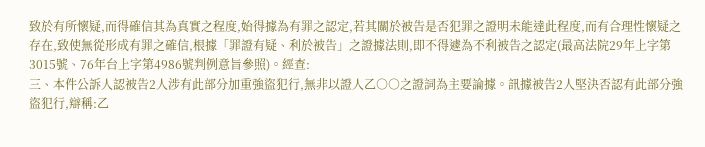致於有所懷疑,而得確信其為真實之程度,始得據為有罪之認定,若其關於被告是否犯罪之證明未能達此程度,而有合理性懷疑之存在,致使無從形成有罪之確信,根據「罪證有疑、利於被告」之證據法則,即不得遽為不利被告之認定(最高法院29年上字第3015號、76年台上字第4986號判例意旨參照)。經查:
三、本件公訴人認被告2人涉有此部分加重強盜犯行,無非以證人乙○○之證詞為主要論據。訊據被告2人堅決否認有此部分強盜犯行,辯稱:乙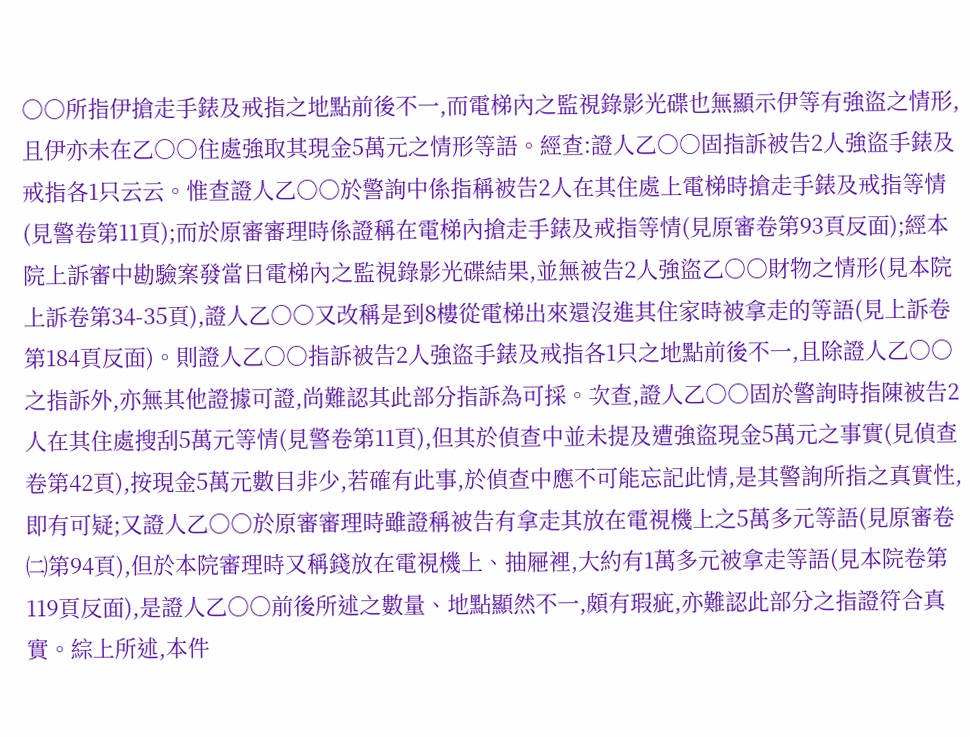○○所指伊搶走手錶及戒指之地點前後不一,而電梯內之監視錄影光碟也無顯示伊等有強盜之情形,且伊亦未在乙○○住處強取其現金5萬元之情形等語。經查:證人乙○○固指訴被告2人強盜手錶及戒指各1只云云。惟查證人乙○○於警詢中係指稱被告2人在其住處上電梯時搶走手錶及戒指等情(見警卷第11頁);而於原審審理時係證稱在電梯內搶走手錶及戒指等情(見原審卷第93頁反面);經本院上訴審中勘驗案發當日電梯內之監視錄影光碟結果,並無被告2人強盜乙○○財物之情形(見本院上訴卷第34-35頁),證人乙○○又改稱是到8樓從電梯出來還沒進其住家時被拿走的等語(見上訴卷第184頁反面)。則證人乙○○指訴被告2人強盜手錶及戒指各1只之地點前後不一,且除證人乙○○之指訴外,亦無其他證據可證,尚難認其此部分指訴為可採。次查,證人乙○○固於警詢時指陳被告2人在其住處搜刮5萬元等情(見警卷第11頁),但其於偵查中並未提及遭強盜現金5萬元之事實(見偵查卷第42頁),按現金5萬元數目非少,若確有此事,於偵查中應不可能忘記此情,是其警詢所指之真實性,即有可疑;又證人乙○○於原審審理時雖證稱被告有拿走其放在電視機上之5萬多元等語(見原審卷㈡第94頁),但於本院審理時又稱錢放在電視機上、抽屜裡,大約有1萬多元被拿走等語(見本院卷第119頁反面),是證人乙○○前後所述之數量、地點顯然不一,頗有瑕疵,亦難認此部分之指證符合真實。綜上所述,本件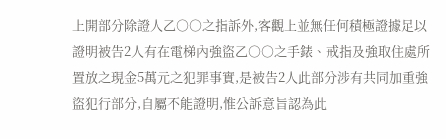上開部分除證人乙○○之指訴外,客觀上並無任何積極證據足以證明被告2人有在電梯內強盜乙○○之手錶、戒指及強取住處所置放之現金5萬元之犯罪事實,是被告2人此部分涉有共同加重強盜犯行部分,自屬不能證明,惟公訴意旨認為此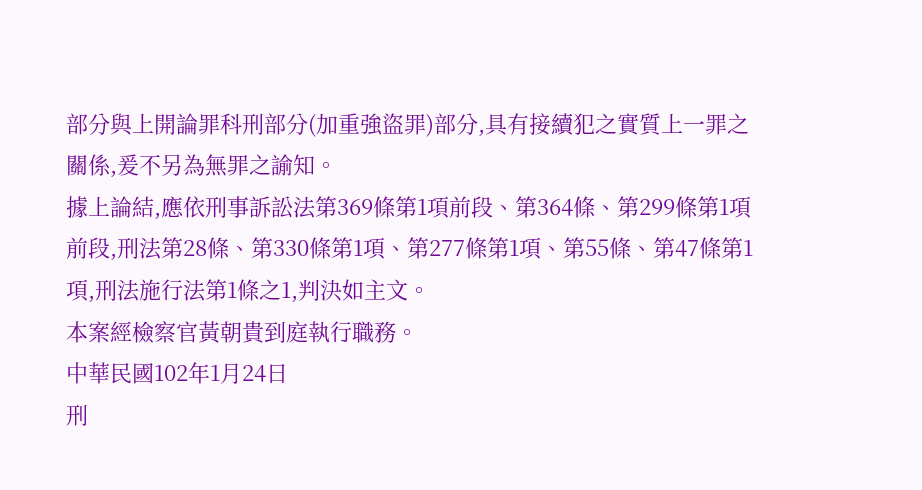部分與上開論罪科刑部分(加重強盜罪)部分,具有接續犯之實質上一罪之關係,爰不另為無罪之諭知。
據上論結,應依刑事訴訟法第369條第1項前段、第364條、第299條第1項前段,刑法第28條、第330條第1項、第277條第1項、第55條、第47條第1項,刑法施行法第1條之1,判決如主文。
本案經檢察官黃朝貴到庭執行職務。
中華民國102年1月24日
刑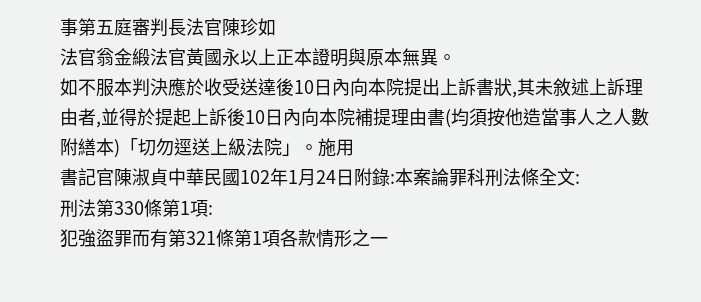事第五庭審判長法官陳珍如
法官翁金緞法官黃國永以上正本證明與原本無異。
如不服本判決應於收受送達後10日內向本院提出上訴書狀,其未敘述上訴理由者,並得於提起上訴後10日內向本院補提理由書(均須按他造當事人之人數附繕本)「切勿逕送上級法院」。施用
書記官陳淑貞中華民國102年1月24日附錄:本案論罪科刑法條全文:
刑法第330條第1項:
犯強盜罪而有第321條第1項各款情形之一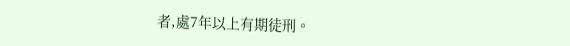者,處7年以上有期徒刑。